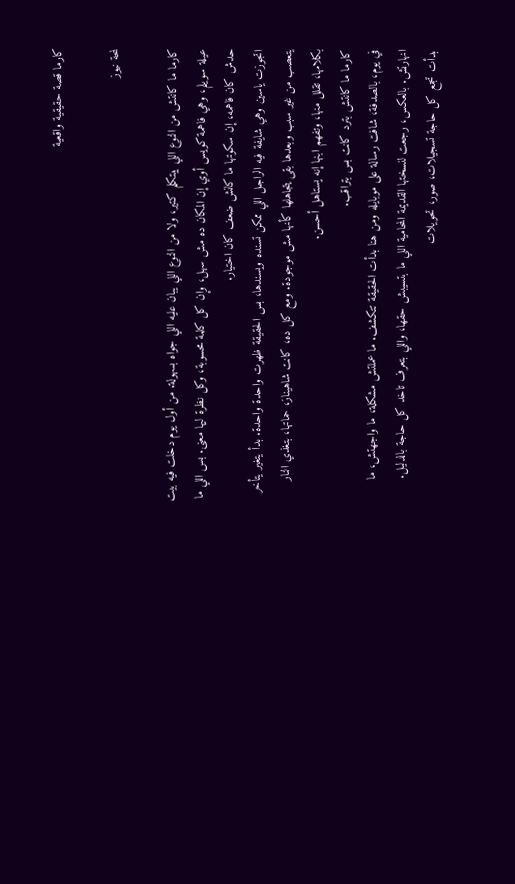كارما قصة حقيقية واقعية

لمحة نيوز

كارما ما كانتش من النوع اللي بيتكلم كتير، ولا من النوع اللي يبان عليه اللي جواه بسهولة. من أول يوم دخلت فيه بيت عيلة سويلم، وهي فاهمة كويس أوي إن المكان ده مش سهل، وإن كل كلمة محسوبة، وكل نظرة ليها معنى. بس اللي ما حدش كان فاهمه، إن سكوتها ما كانش ضعف كان اختيار.
اتجوزت ياسين وهي شايفة فيه الراجل اللي ممكن تسنده ويسندها، بس الحقيقة ظهرت واحدة واحدة. بدأ يتغير يتأخر يتعصب من غير سبب وبعدها بقى يتجاهلها كأنها مش موجودة. ومع كل ده، كانت شاهيناز، حماتها، بتغذي النار بكلامها، تقلل منها، وتفهم ابنها إنه يستاهل أحسن.
كارما ما كانتش بترد كانت بس بتراقب.
في يوم، بالصدفة، شافت رسالة على موبايله ومن هنا بدأت الحقيقة تتكشف. ما عملتش مشكلة، ما واجهتش، ما انهارتش. بالعكس، رجعت لنسختها القديمة المحامية اللي ما بتسيبش حقها، واللي بتعرف تاخد كل حاجة بالدليل.
بدأت تجمع كل حاجة تسجيلات، صور، تحويلات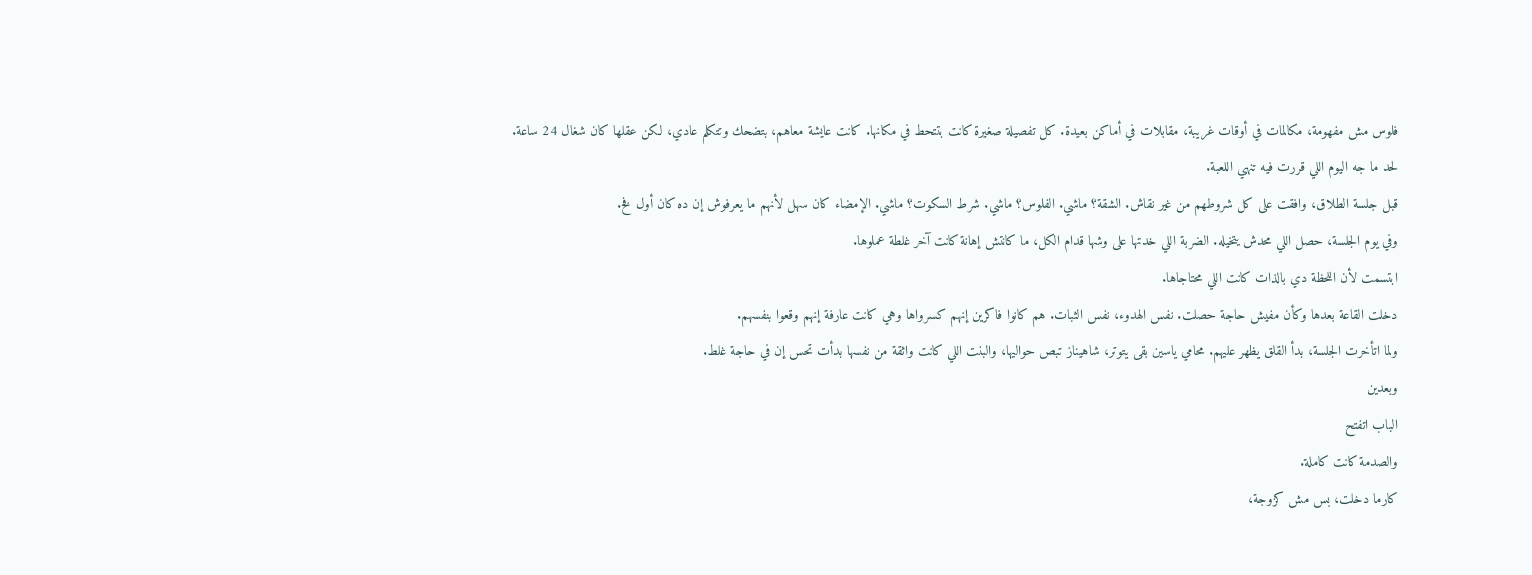فلوس مش مفهومة، مكالمات في أوقات غريبة، مقابلات في أماكن بعيدة. كل تفصيلة صغيرة كانت بتتحط في مكانها. كانت عايشة معاهم، بتضحك وتتكلم عادي، لكن عقلها كان شغال 24 ساعة.
لحد ما جه اليوم اللي قررت فيه تنهي اللعبة.
قبل جلسة الطلاق، وافقت على كل شروطهم من غير نقاش. الشقة؟ ماشي. الفلوس؟ ماشي. شرط السكوت؟ ماشي. الإمضاء كان سهل لأنهم ما يعرفوش إن ده كان أول فخ.
وفي يوم الجلسة، حصل اللي محدش يتخيله. الضربة اللي خدتها على وشها قدام الكل، ما كانتش إهانة كانت آخر غلطة عملوها.
ابتسمت لأن اللحظة دي بالذات كانت اللي محتاجاها.
دخلت القاعة بعدها وكأن مفيش حاجة حصلت. نفس الهدوء، نفس الثبات. هم كانوا فاكرين إنهم كسرواها وهي كانت عارفة إنهم وقعوا بنفسهم.
ولما اتأخرت الجلسة، بدأ القلق يظهر عليهم. محامي ياسين بقى يتوتر، شاهيناز تبص حواليها، والبنت اللي كانت واثقة من نفسها بدأت تحس إن في حاجة غلط.
وبعدين
الباب اتفتح
والصدمة كانت كاملة.
كارما دخلت، بس مش كزوجة،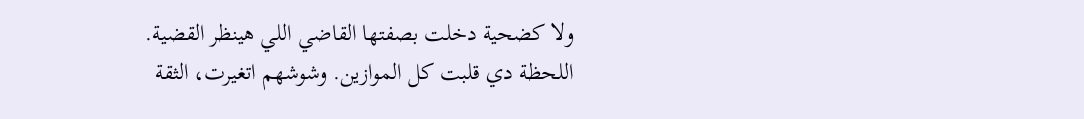ولا كضحية دخلت بصفتها القاضي اللي هينظر القضية.
اللحظة دي قلبت كل الموازين. وشوشهم اتغيرت، الثقة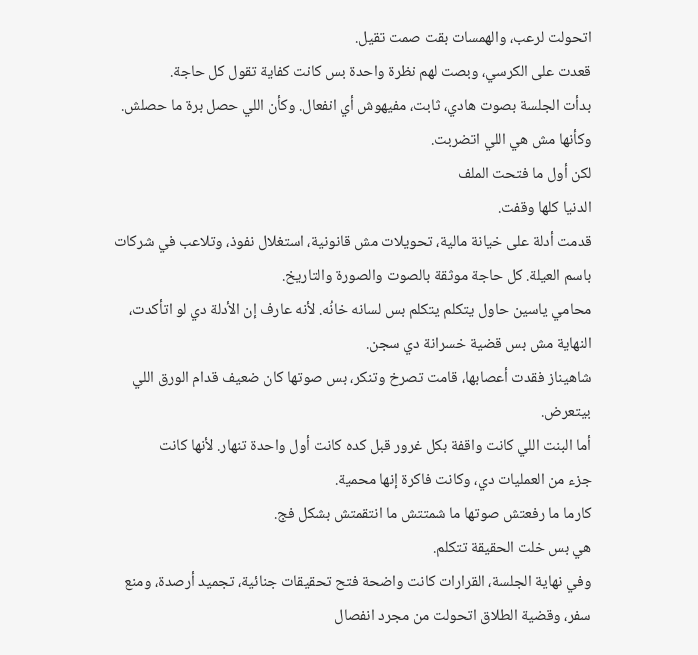اتحولت لرعب، والهمسات بقت صمت تقيل.
قعدت على الكرسي، وبصت لهم نظرة واحدة بس كانت كفاية تقول كل حاجة.
بدأت الجلسة بصوت هادي، ثابت، مفيهوش أي انفعال. وكأن اللي حصل برة ما حصلش. وكأنها مش هي اللي اتضربت.
لكن أول ما فتحت الملف
الدنيا كلها وقفت.
قدمت أدلة على خيانة مالية، تحويلات مش قانونية، استغلال نفوذ، وتلاعب في شركات باسم العيلة. كل حاجة موثقة بالصوت والصورة والتاريخ.
محامي ياسين حاول يتكلم يتكلم بس لسانه خانُه. لأنه عارف إن الأدلة دي لو اتأكدت، النهاية مش بس قضية خسرانة دي سجن.
شاهيناز فقدت أعصابها، قامت تصرخ وتنكر، بس صوتها كان ضعيف قدام الورق اللي بيتعرض.
أما البنت اللي كانت واقفة بكل غرور قبل كده كانت أول واحدة تنهار. لأنها كانت
جزء من العمليات دي، وكانت فاكرة إنها محمية.
كارما ما رفعتش صوتها ما شمتتش ما انتقمتش بشكل فج.
هي بس خلت الحقيقة تتكلم.
وفي نهاية الجلسة، القرارات كانت واضحة فتح تحقيقات جنائية، تجميد أرصدة، ومنع سفر، وقضية الطلاق اتحولت من مجرد انفصال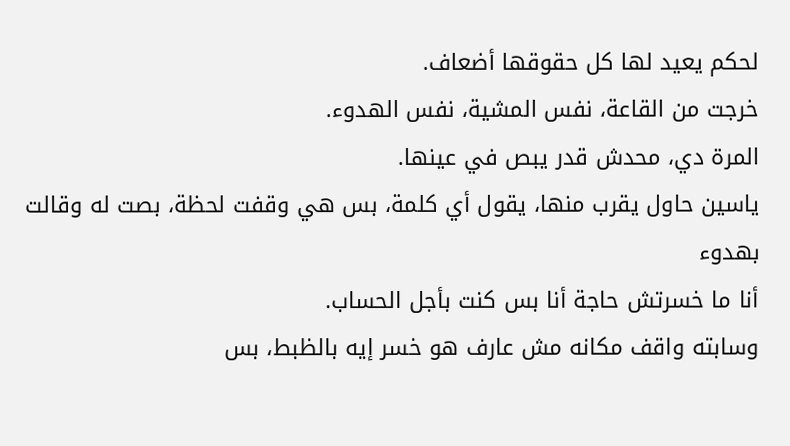لحكم يعيد لها كل حقوقها أضعاف.
خرجت من القاعة، نفس المشية، نفس الهدوء.
المرة دي، محدش قدر يبص في عينها.
ياسين حاول يقرب منها، يقول أي كلمة، بس هي وقفت لحظة، بصت له وقالت بهدوء
أنا ما خسرتش حاجة أنا بس كنت بأجل الحساب.
وسابته واقف مكانه مش عارف هو خسر إيه بالظبط، بس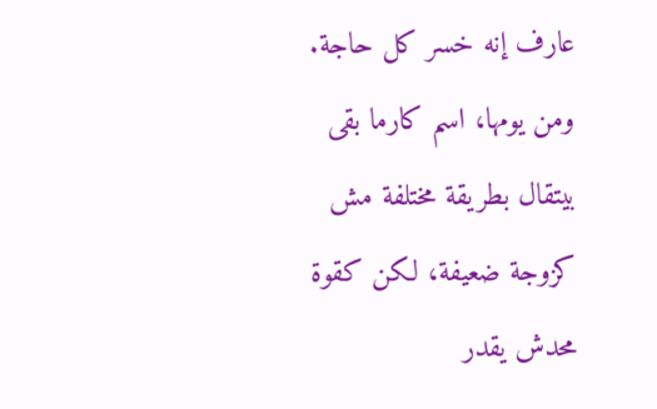عارف إنه خسر كل حاجة.
ومن يومها، اسم كارما بقى بيتقال بطريقة مختلفة مش كزوجة ضعيفة، لكن كقوة محدش يقدر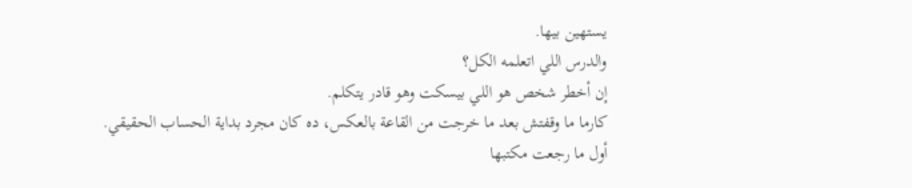يستهين بيها.
والدرس اللي اتعلمه الكل؟
إن أخطر شخص هو اللي بيسكت وهو قادر يتكلم.
كارما ما وقفتش بعد ما خرجت من القاعة بالعكس، ده كان مجرد بداية الحساب الحقيقي.
أول ما رجعت مكتبها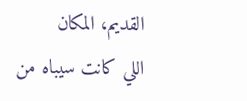القديم، المكان
اللي كانت سيباه من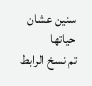سنين عشان حياتها
تم نسخ الرابط